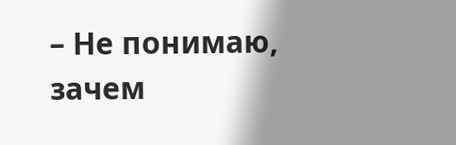– Не понимаю, зачем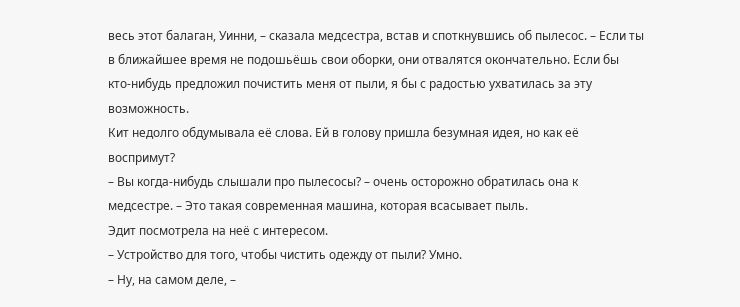весь этот балаган, Уинни, – сказала медсестра, встав и споткнувшись об пылесос. – Если ты в ближайшее время не подошьёшь свои оборки, они отвалятся окончательно. Если бы кто-нибудь предложил почистить меня от пыли, я бы с радостью ухватилась за эту возможность.
Кит недолго обдумывала её слова. Ей в голову пришла безумная идея, но как её воспримут?
– Вы когда-нибудь слышали про пылесосы? – очень осторожно обратилась она к медсестре. – Это такая современная машина, которая всасывает пыль.
Эдит посмотрела на неё с интересом.
– Устройство для того, чтобы чистить одежду от пыли? Умно.
– Ну, на самом деле, –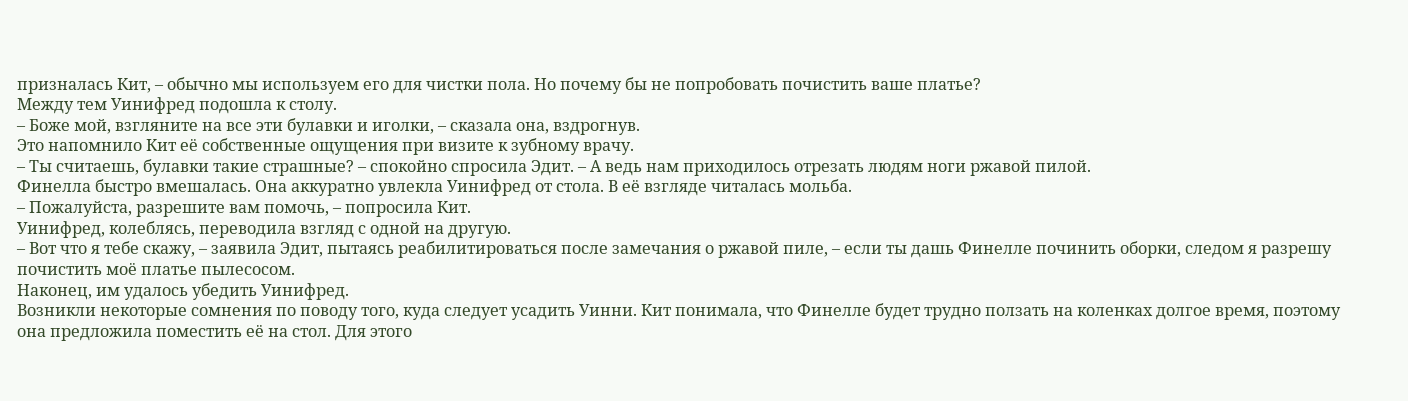призналась Кит, – обычно мы используем его для чистки пола. Но почему бы не попробовать почистить ваше платье?
Между тем Уинифред подошла к столу.
– Боже мой, взгляните на все эти булавки и иголки, – сказала она, вздрогнув.
Это напомнило Кит её собственные ощущения при визите к зубному врачу.
– Ты считаешь, булавки такие страшные? – спокойно спросила Эдит. – А ведь нам приходилось отрезать людям ноги ржавой пилой.
Финелла быстро вмешалась. Она аккуратно увлекла Уинифред от стола. В её взгляде читалась мольба.
– Пожалуйста, разрешите вам помочь, – попросила Кит.
Уинифред, колеблясь, переводила взгляд с одной на другую.
– Вот что я тебе скажу, – заявила Эдит, пытаясь реабилитироваться после замечания о ржавой пиле, – если ты дашь Финелле починить оборки, следом я разрешу почистить моё платье пылесосом.
Наконец, им удалось убедить Уинифред.
Возникли некоторые сомнения по поводу того, куда следует усадить Уинни. Кит понимала, что Финелле будет трудно ползать на коленках долгое время, поэтому она предложила поместить её на стол. Для этого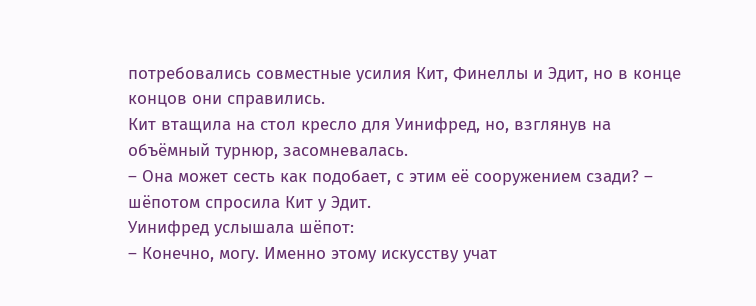потребовались совместные усилия Кит, Финеллы и Эдит, но в конце концов они справились.
Кит втащила на стол кресло для Уинифред, но, взглянув на объёмный турнюр, засомневалась.
– Она может сесть как подобает, с этим её сооружением сзади? – шёпотом спросила Кит у Эдит.
Уинифред услышала шёпот:
– Конечно, могу. Именно этому искусству учат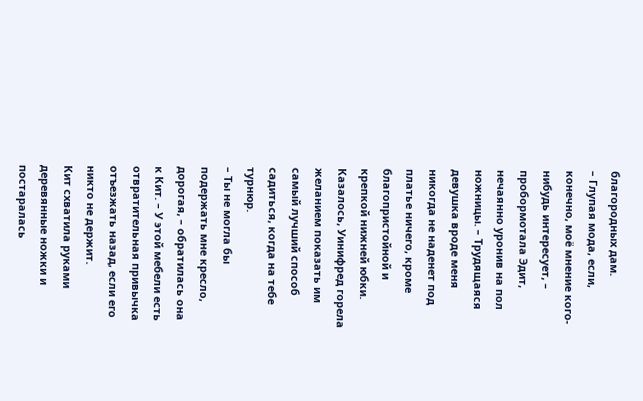благородных дам.
– Глупая мода, если, конечно, моё мнение кого-нибудь интересует, – пробормотала Эдит, нечаянно уронив на пол ножницы. – Трудящаяся девушка вроде меня никогда не наденет под платье ничего, кроме благопристойной и крепкой нижней юбки.
Казалось, Уинифред горела желанием показать им самый лучший способ садиться, когда на тебе турнюр.
– Ты не могла бы подержать мне кресло, дорогая, – обратилась она к Кит. – У этой мебели есть отвратительная привычка отъезжать назад, если его никто не держит.
Кит схватила руками деревянные ножки и постаралась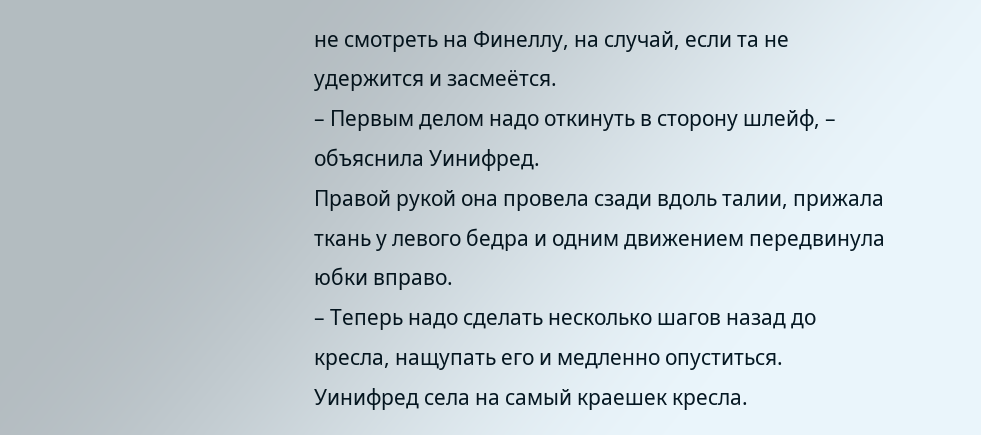не смотреть на Финеллу, на случай, если та не удержится и засмеётся.
– Первым делом надо откинуть в сторону шлейф, – объяснила Уинифред.
Правой рукой она провела сзади вдоль талии, прижала ткань у левого бедра и одним движением передвинула юбки вправо.
– Теперь надо сделать несколько шагов назад до кресла, нащупать его и медленно опуститься.
Уинифред села на самый краешек кресла.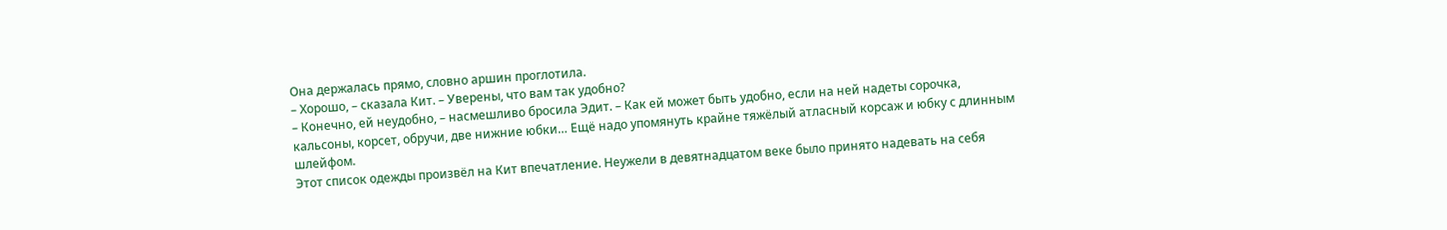Она держалась прямо, словно аршин проглотила.
– Хорошо, – сказала Кит. – Уверены, что вам так удобно?
– Конечно, ей неудобно, – насмешливо бросила Эдит. – Как ей может быть удобно, если на ней надеты сорочка, кальсоны, корсет, обручи, две нижние юбки… Ещё надо упомянуть крайне тяжёлый атласный корсаж и юбку с длинным шлейфом.
Этот список одежды произвёл на Кит впечатление. Неужели в девятнадцатом веке было принято надевать на себя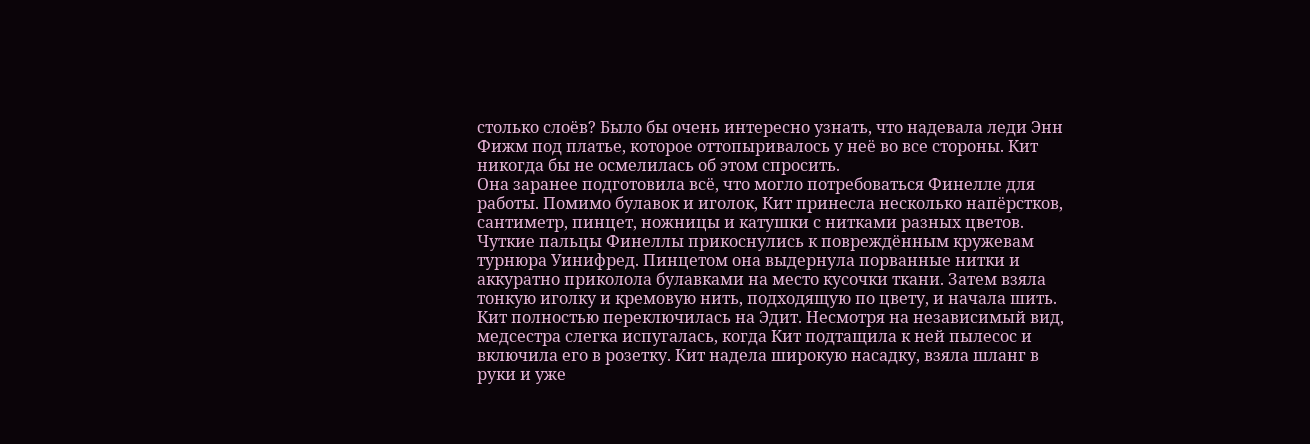столько слоёв? Было бы очень интересно узнать, что надевала леди Энн Фижм под платье, которое оттопыривалось у неё во все стороны. Кит никогда бы не осмелилась об этом спросить.
Она заранее подготовила всё, что могло потребоваться Финелле для работы. Помимо булавок и иголок, Кит принесла несколько напёрстков, сантиметр, пинцет, ножницы и катушки с нитками разных цветов. Чуткие пальцы Финеллы прикоснулись к повреждённым кружевам турнюра Уинифред. Пинцетом она выдернула порванные нитки и аккуратно приколола булавками на место кусочки ткани. Затем взяла тонкую иголку и кремовую нить, подходящую по цвету, и начала шить.
Кит полностью переключилась на Эдит. Несмотря на независимый вид, медсестра слегка испугалась, когда Кит подтащила к ней пылесос и включила его в розетку. Кит надела широкую насадку, взяла шланг в руки и уже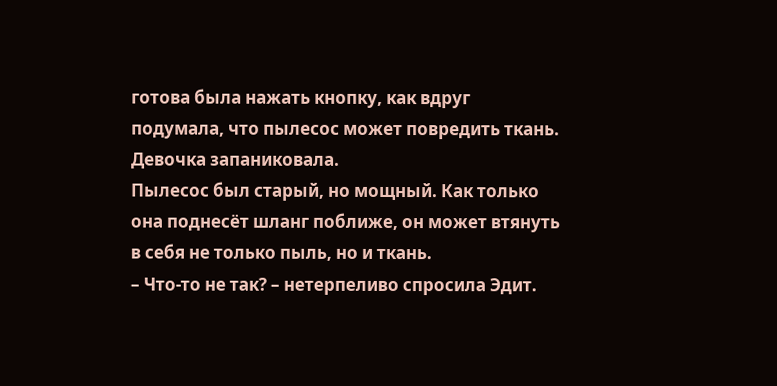готова была нажать кнопку, как вдруг подумала, что пылесос может повредить ткань. Девочка запаниковала.
Пылесос был старый, но мощный. Как только она поднесёт шланг поближе, он может втянуть в себя не только пыль, но и ткань.
– Что-то не так? – нетерпеливо спросила Эдит.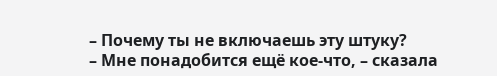– Почему ты не включаешь эту штуку?
– Мне понадобится ещё кое-что, – сказала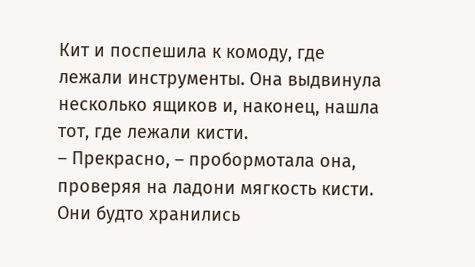Кит и поспешила к комоду, где лежали инструменты. Она выдвинула несколько ящиков и, наконец, нашла тот, где лежали кисти.
– Прекрасно, – пробормотала она, проверяя на ладони мягкость кисти. Они будто хранились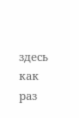здесь как раз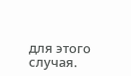для этого случая.